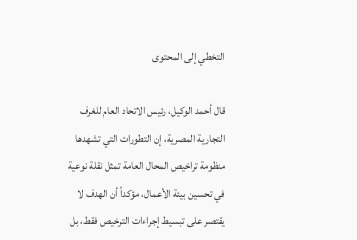التخطي إلى المحتوى

قال أحمد الوكيل، رئيس الاتحاد العام للغرف التجارية المصرية، إن التطورات التي تشهدها منظومة تراخيص المحال العامة تمثل نقلة نوعية في تحسين بيئة الأعمال، مؤكداً أن الهدف لا يقتصر على تبسيط إجراءات الترخيص فقط، بل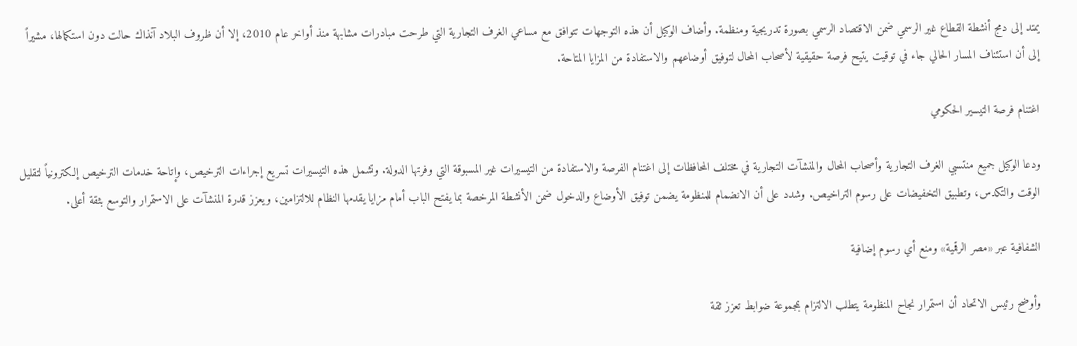يمتد إلى دمج أنشطة القطاع غير الرسمي ضمن الاقتصاد الرسمي بصورة تدريجية ومنظمة. وأضاف الوكيل أن هذه التوجهات تتوافق مع مساعي الغرف التجارية التي طرحت مبادرات مشابهة منذ أواخر عام 2010، إلا أن ظروف البلاد آنذاك حالت دون استكمالها، مشيراً إلى أن استئناف المسار الحالي جاء في توقيت يتيح فرصة حقيقية لأصحاب المحال لتوفيق أوضاعهم والاستفادة من المزايا المتاحة.

اغتنام فرصة التيسير الحكومي

ودعا الوكيل جميع منتسبي الغرف التجارية وأصحاب المحال والمنشآت التجارية في مختلف المحافظات إلى اغتنام الفرصة والاستفادة من التيسيرات غير المسبوقة التي وفرتها الدولة. وتشمل هذه التيسيرات تسريع إجراءات الترخيص، وإتاحة خدمات الترخيص إلكترونياً لتقليل الوقت والتكدس، وتطبيق التخفيضات على رسوم التراخيص. وشدد على أن الانضمام للمنظومة يضمن توفيق الأوضاع والدخول ضمن الأنشطة المرخصة بما يفتح الباب أمام مزايا يقدمها النظام للالتزامين، ويعزز قدرة المنشآت على الاستمرار والتوسع بثقة أعلى.

الشفافية عبر «مصر الرقمية» ومنع أي رسوم إضافية

وأوضح رئيس الاتحاد أن استمرار نجاح المنظومة يتطلب الالتزام بمجموعة ضوابط تعزز ثقة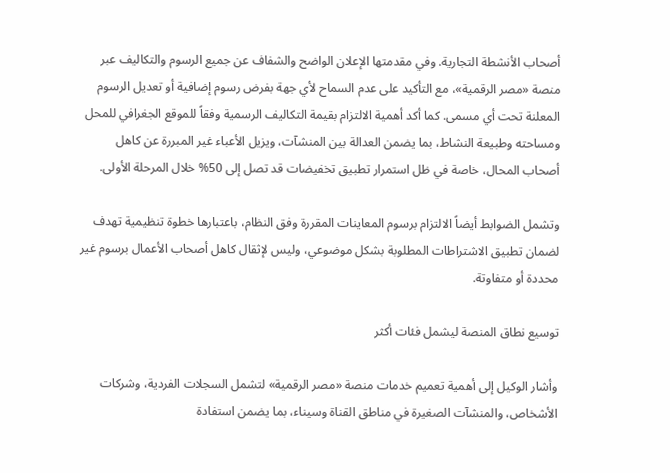أصحاب الأنشطة التجارية. وفي مقدمتها الإعلان الواضح والشفاف عن جميع الرسوم والتكاليف عبر منصة «مصر الرقمية»، مع التأكيد على عدم السماح لأي جهة بفرض رسوم إضافية أو تعديل الرسوم المعلنة تحت أي مسمى. كما أكد أهمية الالتزام بقيمة التكاليف الرسمية وفقاً للموقع الجغرافي للمحل ومساحته وطبيعة النشاط، بما يضمن العدالة بين المنشآت، ويزيل الأعباء غير المبررة عن كاهل أصحاب المحال، خاصة في ظل استمرار تطبيق تخفيضات قد تصل إلى 50% خلال المرحلة الأولى.

وتشمل الضوابط أيضاً الالتزام برسوم المعاينات المقررة وفق النظام، باعتبارها خطوة تنظيمية تهدف لضمان تطبيق الاشتراطات المطلوبة بشكل موضوعي، وليس لإثقال كاهل أصحاب الأعمال برسوم غير محددة أو متفاوتة.

توسيع نطاق المنصة ليشمل فئات أكثر

وأشار الوكيل إلى أهمية تعميم خدمات منصة «مصر الرقمية» لتشمل السجلات الفردية، وشركات الأشخاص، والمنشآت الصغيرة في مناطق القناة وسيناء، بما يضمن استفادة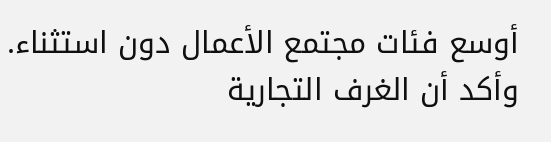أوسع فئات مجتمع الأعمال دون استثناء. وأكد أن الغرف التجارية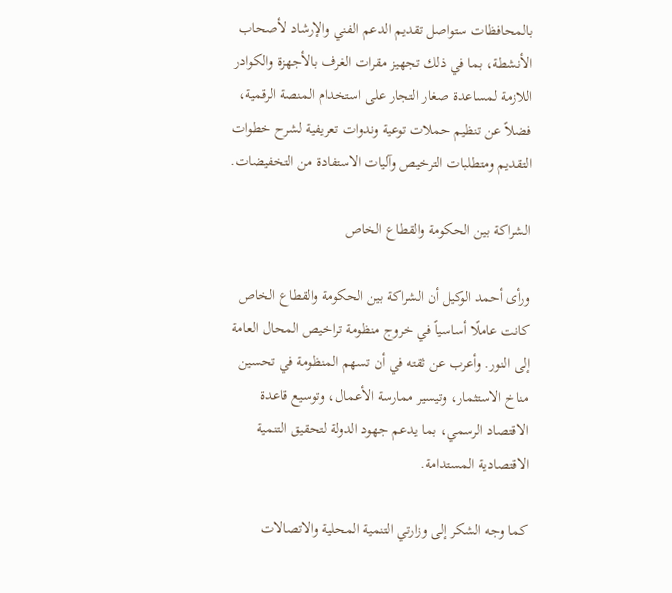بالمحافظات ستواصل تقديم الدعم الفني والإرشاد لأصحاب الأنشطة، بما في ذلك تجهيز مقرات الغرف بالأجهزة والكوادر اللازمة لمساعدة صغار التجار على استخدام المنصة الرقمية، فضلاً عن تنظيم حملات توعية وندوات تعريفية لشرح خطوات التقديم ومتطلبات الترخيص وآليات الاستفادة من التخفيضات.

الشراكة بين الحكومة والقطاع الخاص

ورأى أحمد الوكيل أن الشراكة بين الحكومة والقطاع الخاص كانت عاملًا أساسياً في خروج منظومة تراخيص المحال العامة إلى النور. وأعرب عن ثقته في أن تسهم المنظومة في تحسين مناخ الاستثمار، وتيسير ممارسة الأعمال، وتوسيع قاعدة الاقتصاد الرسمي، بما يدعم جهود الدولة لتحقيق التنمية الاقتصادية المستدامة.

كما وجه الشكر إلى وزارتي التنمية المحلية والاتصالات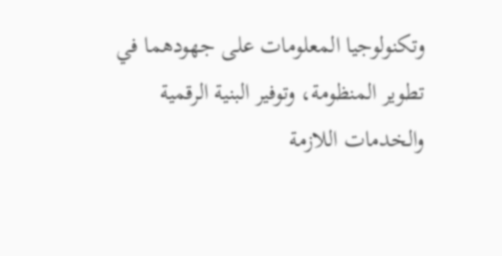وتكنولوجيا المعلومات على جهودهما في تطوير المنظومة، وتوفير البنية الرقمية والخدمات اللازمة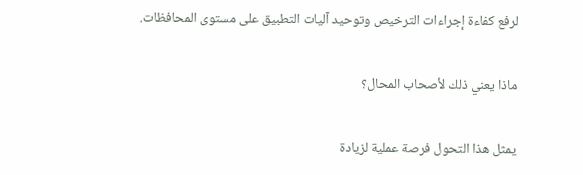لرفع كفاءة إجراءات الترخيص وتوحيد آليات التطبيق على مستوى المحافظات.

ماذا يعني ذلك لأصحاب المحال؟

يمثل هذا التحول فرصة عملية لزيادة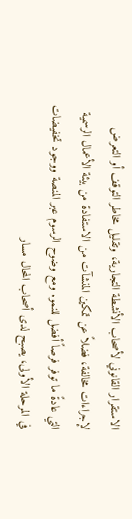الاستقرار القانوني لأصحاب الأنشطة التجارية، وتقليل مخاطر التوقف أو التعرض لإجراءات مخالفة، فضلاً عن تمكين المنشآت من الاستفادة من بيئة الأعمال الرسمية التي عادةً ما توفر فرصاً أفضل للنمو. ومع وضوح الرسوم عبر المنصة ووجود تخفيضات في المرحلة الأولى، يصبح لدى أصحاب المحال مسار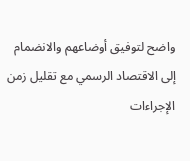واضح لتوفيق أوضاعهم والانضمام إلى الاقتصاد الرسمي مع تقليل زمن الإجراءات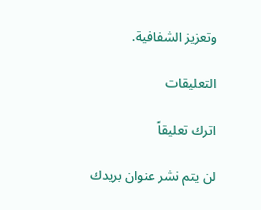وتعزيز الشفافية.

التعليقات

اترك تعليقاً

لن يتم نشر عنوان بريدك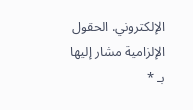الإلكتروني. الحقول الإلزامية مشار إليها بـ *